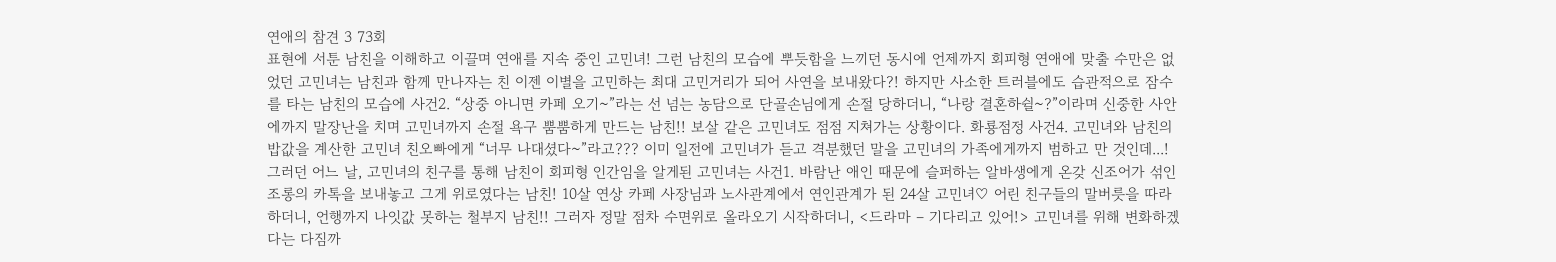연애의 참견 3 73회
표현에 서툰 남친을 이해하고 이끌며 연애를 지속 중인 고민녀! 그런 남친의 모습에 뿌듯함을 느끼던 동시에 언제까지 회피형 연애에 맞출 수만은 없었던 고민녀는 남친과 함께 만나자는 친 이젠 이별을 고민하는 최대 고민거리가 되어 사연을 보내왔다?! 하지만 사소한 트러블에도 습관적으로 잠수를 타는 남친의 모습에 사건2. “상중 아니면 카페 오기~”라는 선 넘는 농담으로 단골손님에게 손절 당하더니, “나랑 결혼하쉴~?”이라며 신중한 사안에까지 말장난을 치며 고민녀까지 손절 욕구 뿜뿜하게 만드는 남친!! 보살 같은 고민녀도 점점 지쳐가는 상황이다. 화룡점정 사건4. 고민녀와 남친의 밥값을 계산한 고민녀 친오빠에게 “너무 나대셨다~”라고??? 이미 일전에 고민녀가 듣고 격분했던 말을 고민녀의 가족에게까지 범하고 만 것인데...! 그러던 어느 날, 고민녀의 친구를 통해 남친이 회피형 인간임을 알게된 고민녀는 사건1. 바람난 애인 때문에 슬퍼하는 알바생에게 온갖 신조어가 섞인 조롱의 카톡을 보내놓고 그게 위로였다는 남친! 10살 연상 카페 사장님과 노사관계에서 연인관계가 된 24살 고민녀♡ 어린 친구들의 말버릇을 따라하더니, 언행까지 나잇값 못하는 철부지 남친!! 그러자 정말 점차 수면위로 올라오기 시작하더니, <드라마 – 기다리고 있어!> 고민녀를 위해 변화하겠다는 다짐까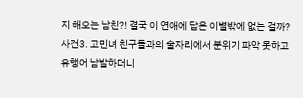지 해오는 남친?! 결국 이 연애에 답은 이별밖에 없는 걸까? 사건3. 고민녀 친구들과의 술자리에서 분위기 파악 못하고 유행어 남발하더니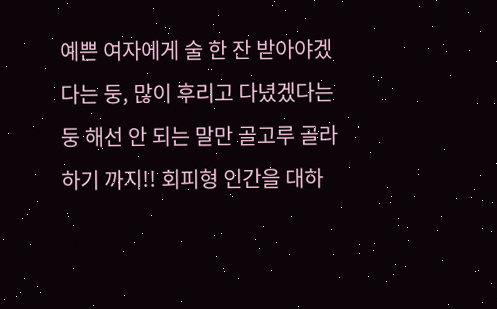예쁜 여자에게 술 한 잔 받아야겠다는 둥, 많이 후리고 다녔겠다는 둥 해선 안 되는 말만 골고루 골라하기 까지!! 회피형 인간을 대하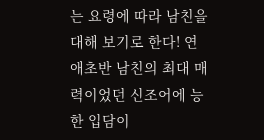는 요령에 따라 남친을 대해 보기로 한다! 연애초반 남친의 최대 매력이었던 신조어에 능한 입담이